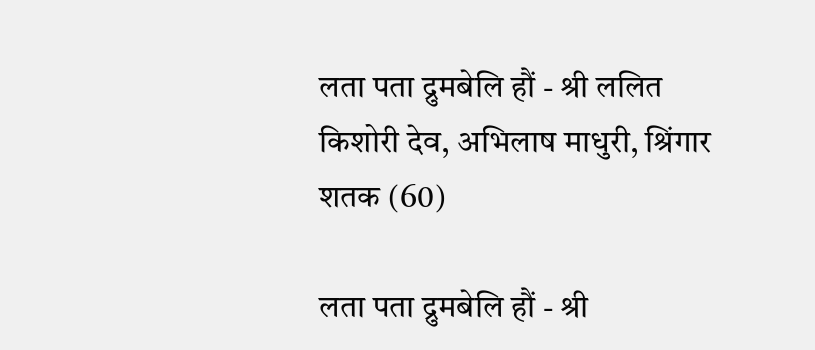लता पता द्रुमबेलि हौं - श्री ललित किशोरी देव, अभिलाष माधुरी, श्रिंगार शतक (60)

लता पता द्रुमबेलि हौं - श्री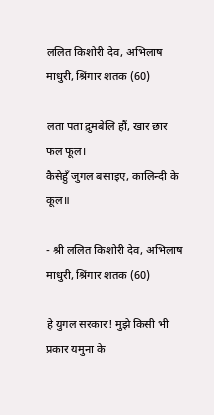ललित किशोरी देव, अभिलाष माधुरी, श्रिंगार शतक (60)

लता पता द्रुमबेलि हौं, खार छार फल फूल।
कैसेहुँ जुगल बसाइए, कालिन्दी के कूल॥

- श्री ललित किशोरी देव, अभिलाष माधुरी, श्रिंगार शतक (60)

हे युगल सरकार! मुझे किसी भी प्रकार यमुना के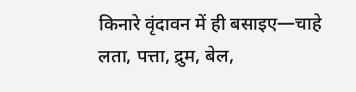किनारे वृंदावन में ही बसाइए—चाहे लता, पत्ता, द्रुम, बेल,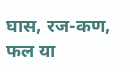घास, रज-कण, फल या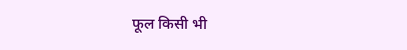फूल किसी भी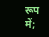रूप में;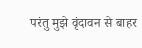परंतु मुझे वृंदावन से बाहर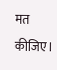मत कीजिए।